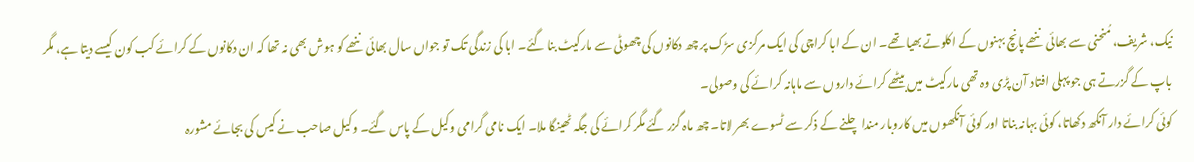نیک، شریف، مُنحنی سے بھائی ننھے پانچ بہنوں کے اکلوتے بھیا تھے۔ ان کے ابا کراچی کی ایک مرکزی سڑک پر چھ دکانوں کی چھوٹی سے مارکیٹ بنا گئے۔ ابا کی زندگی تک تو جواں سال بھائی ننھے کو ہوش بھی نہ تھا کہ ان دکانوں کے کرائے کب کون کیسے دیتا ہے، مگر باپ کے گزرتے ہی جو پہلی افتاد آن پڑی وہ تھی مارکیٹ میں بیٹھے کرائے داروں سے ماہانہ کرائے کی وصولی۔
کوئی کرائے دار آنکھ دکھاتا، کوئی بہانہ بناتا اور کوئی آنکھوں میں کاروبار مندا چلنے کے ذکر سے ٹسوے بھر لاتا۔ چھ ماہ گزر گئے مگر کرائے کی جگہ ٹھینگا ملا۔ ایک نامی گرامی وکیل کے پاس گئے۔ وکیل صاحب نے کیس کی بجائے مشورہ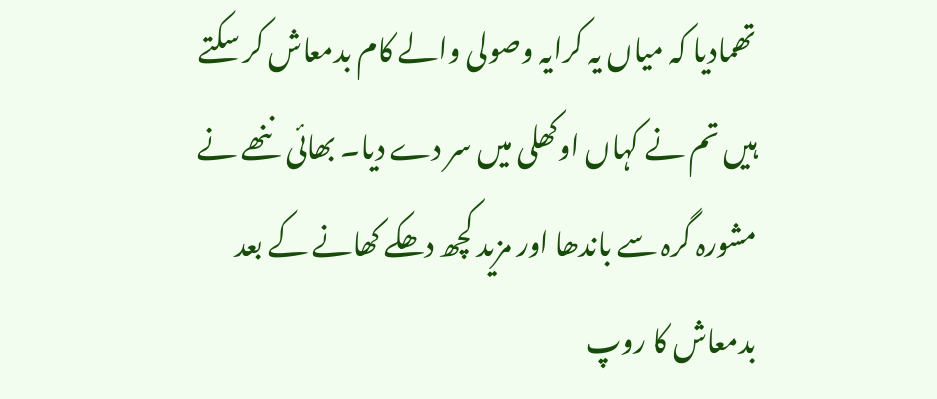تھمادیا کہ میاں یہ کرایہ وصولی والے کام بدمعاش کر سکتے ہیں تم نے کہاں اوکھلی میں سر دے دیا۔ بھائی ننھے نے مشورہ گرہ سے باندھا اور مزید کچھ دھکے کھانے کے بعد بدمعاش کا روپ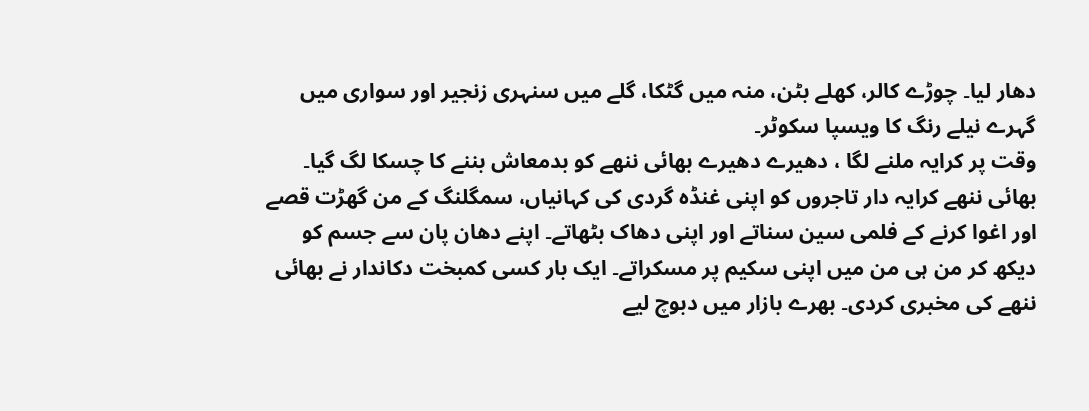دھار لیا۔ چوڑے کالر، کھلے بٹن، منہ میں گٹکا، گلے میں سنہری زنجیر اور سواری میں گہرے نیلے رنگ کا ویسپا سکوٹر۔
وقت پر کرایہ ملنے لگا ، دھیرے دھیرے بھائی ننھے کو بدمعاش بننے کا چسکا لگ گیا۔ بھائی ننھے کرایہ دار تاجروں کو اپنی غنڈہ گردی کی کہانیاں، سمگلنگ کے من گھڑت قصے اور اغوا کرنے کے فلمی سین سناتے اور اپنی دھاک بٹھاتے۔ اپنے دھان پان سے جسم کو دیکھ کر من ہی من میں اپنی سکیم پر مسکراتے۔ ایک بار کسی کمبخت دکاندار نے بھائی ننھے کی مخبری کردی۔ بھرے بازار میں دبوچ لیے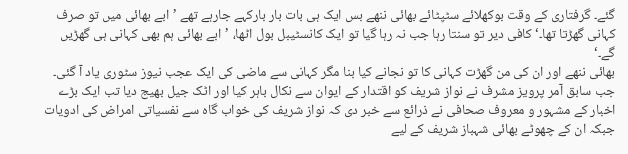گئے۔ گرفتاری کے وقت بوکھلائے سٹپٹائے بھائی ننھے بس ایک ہی بات بار بارکہے جارہے تھے ’ابے بھائی میں تو صرف کہانی گھڑتا تھا۔‘ کافی دیر تو سنتا رہا جب نہ رہا گیا تو ایک کانسٹیبل بول اٹھا، ’ابے بھائی ہم بھی کہانی ہی گھڑیں گے۔‘
بھائی ننھے اور ان کی من گھڑت کہانی کا تو نجانے کیا بنا مگر کہانی سے ماضی کی ایک عجب نیوز سٹوری یاد آ گئی۔ جب سابق آمر پرویز مشرف نے نواز شریف کو اقتدار کے ایوان سے نکال باہر کیا اور اٹک جیل بھیج دیا تب ایک بڑے اخبار کے مشہور و معروف صحافی نے ذرائع سے خبر دی کہ نواز شریف کی خواب گاہ سے نفسیاتی امراض کی ادویات جبکہ ان کے چھوٹے بھائی شہباز شریف کے لیے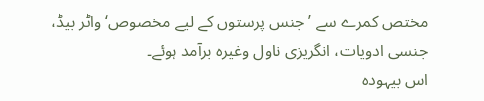مختص کمرے سے ’جنس پرستوں کے لیے مخصوص‘ واٹر بیڈ، جنسی ادویات، انگریزی ناول وغیرہ برآمد ہوئے۔
اس بیہودہ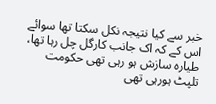خبر سے کیا نتیجہ نکل سکتا تھا سوائے اس کے کہ اک جانب کارگل چل رہا تھا، طیارہ سازش ہو رہی تھی حکومت تلپٹ ہورہی تھی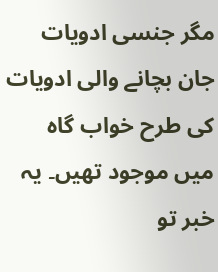مگر جنسی ادویات جان بچانے والی ادویات کی طرح خواب گاہ میں موجود تھیں۔ یہ خبر تو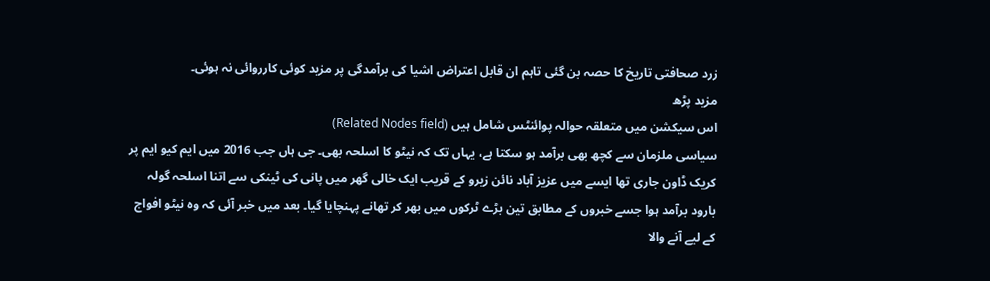زرد صحافتی تاریخ کا حصہ بن گئی تاہم ان قابل اعتراض اشیا کی برآمدگی پر مزید کوئی کارروائی نہ ہوئی۔
مزید پڑھ
اس سیکشن میں متعلقہ حوالہ پوائنٹس شامل ہیں (Related Nodes field)
سیاسی ملزمان سے کچھ بھی برآمد ہو سکتا ہے، یہاں تک کہ نیٹو کا اسلحہ بھی۔ جی ہاں جب 2016 میں ایم کیو ایم پر کریک ڈاون جاری تھا ایسے میں عزیز آباد نائن زیرو کے قریب ایک خالی گھر میں پانی کی ٹینکی سے اتنا اسلحہ گولہ بارود برآمد ہوا جسے خبروں کے مطابق تین بڑے ٹرکوں میں بھر کر تھانے پہنچایا گیا۔ بعد میں خبر آئی کہ وہ نیٹو افواج کے لیے آنے والا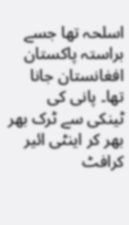اسلحہ تھا جسے براستہ پاکستان افغانستان جانا تھا۔ پانی کی ٹینکی سے ٹرک بھر بھر کر اینٹی ائیر کرافٹ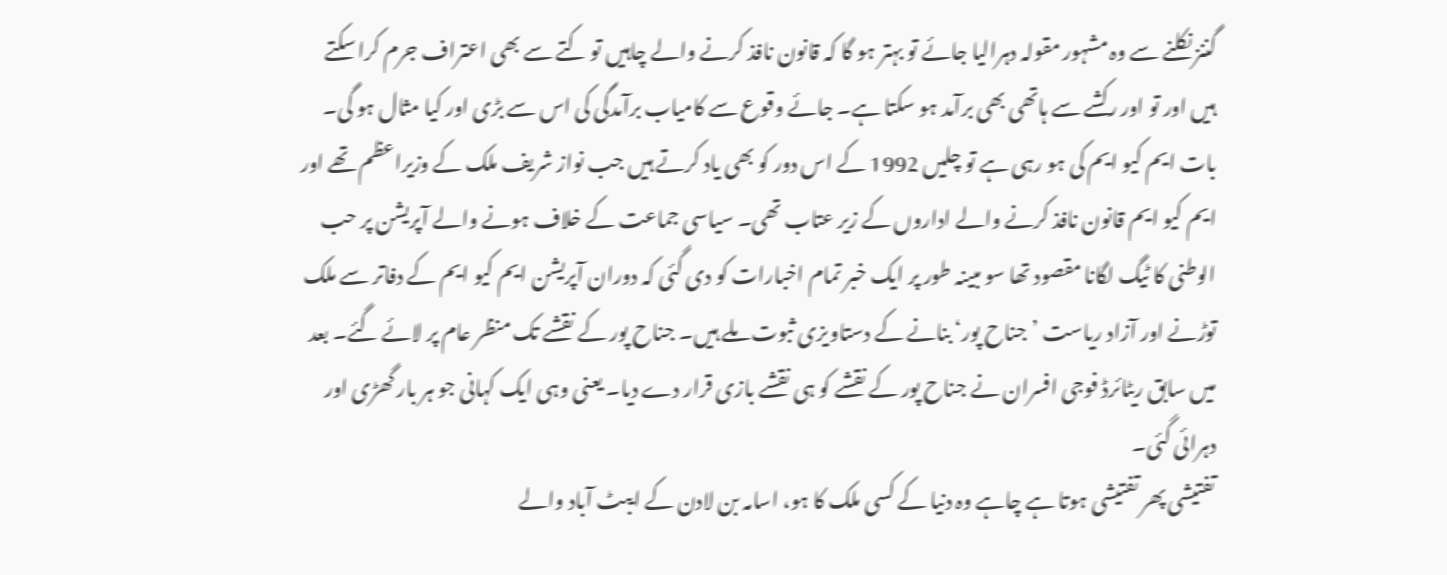گننز نکلنے سے وہ مشہور مقولہ دہرالیا جائے تو بہتر ہو گا کہ قانون نافذ کرنے والے چاہیں تو کتے سے بھی اعتراف جرم کرا سکتے ہیں اور تو اور رکشے سے ہاتھی بھی برآمد ہو سکتا ہے۔ جائے وقوع سے کامیاب برآمدگی کی اس سے بڑی اور کیا مثال ہو گی۔
بات ایم کیو ایم کی ہو رہی ہے تو چلیں 1992 کے اس دور کو بھی یاد کرتے ہیں جب نواز شریف ملک کے وزیراعظم تھے اور ایم کیو ایم قانون نافذ کرنے والے اداروں کے زیر عتاب تھی۔ سیاسی جماعت کے خلاف ہونے والے آپریشن پر حب الوطنی کا ٹیگ لگانا مقصود تھا سو مبینہ طور پر ایک خبر تمام اخبارات کو دی گئی کہ دوران آپریشن ایم کیو ایم کے دفاتر سے ملک توڑنے اور آزاد ریاست ’جناح پور‘ بنانے کے دستاویزی ثبوت ملے ہیں۔ جناح پور کے نقشے تک منظر عام پر لائے گئے۔ بعد میں سابق ریٹائرڈ فوجی افسران نے جناح پور کے نقشے کو ہی نقشے بازی قرار دے دیا۔ یعنی وہی ایک کہانی جو ہر بار گھڑی اور دہرائی گئی۔
تفتیشی پھر تفتیشی ہوتا ہے چاہے وہ دنیا کے کسی ملک کا ہو، اسامہ بن لادن کے ایبٹ آباد والے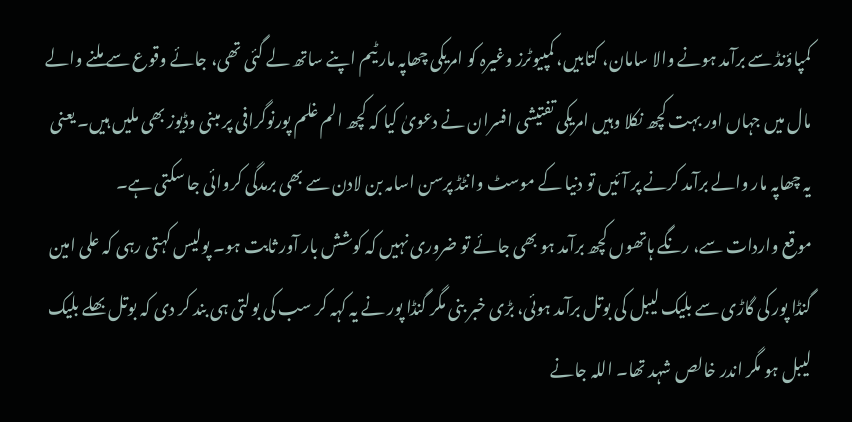کمپاؤنڈ سے برآمد ہونے والا سامان، کتابیں، کمپیوٹرز وغیرہ کو امریکی چھاپہ مار ٹیم اپنے ساتھ لے گئی تھی، جائے وقوع سے ملنے والے مال میں جہاں اور بہت کچھ نکلا وہیں امریکی تفتیشی افسران نے دعویٰ کیا کہ کچھ الم غلم پورنوگرافی پر مبنی وڈیوز بھی ملیں ہیں۔ یعنی یہ چھاپہ مار والے برآمد کرنے پر آئیں تو دنیا کے موسٹ وانٹڈ پرسن اسامہ بن لادن سے بھی برمدگی کروائی جا سکتی ہے۔
موقع واردات سے، رنگے ہاتھوں کچھ برآمد ہو بھی جائے تو ضروری نہیں کہ کوشش بار آور ثابت ہو۔ پولیس کہتی رہی کہ علی امین گنڈا پور کی گاڑی سے بلیک لیبل کی بوتل برآمد ہوئی، بڑی خبر بنی مگر گنڈا پور نے یہ کہہ کر سب کی بولتی ہی بند کر دی کہ بوتل بھلے بلیک لیبل ہو مگر اندر خالص شہد تھا۔ اللہ جانے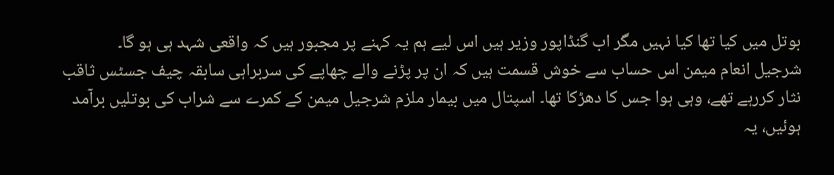بوتل میں کیا تھا کیا نہیں مگر اب گنڈاپور وزیر ہیں اس لیے ہم یہ کہنے پر مجبور ہیں کہ واقعی شہد ہی ہو گا۔
شرجیل انعام میمن اس حساب سے خوش قسمت ہیں کہ ان پر پڑنے والے چھاپے کی سربراہی سابقہ چیف جسٹس ثاقب نثار کررہے تھے، وہی ہوا جس کا دھڑکا تھا۔ اسپتال میں بیمار ملزم شرجیل میمن کے کمرے سے شراب کی بوتلیں برآمد ہوئیں، یہ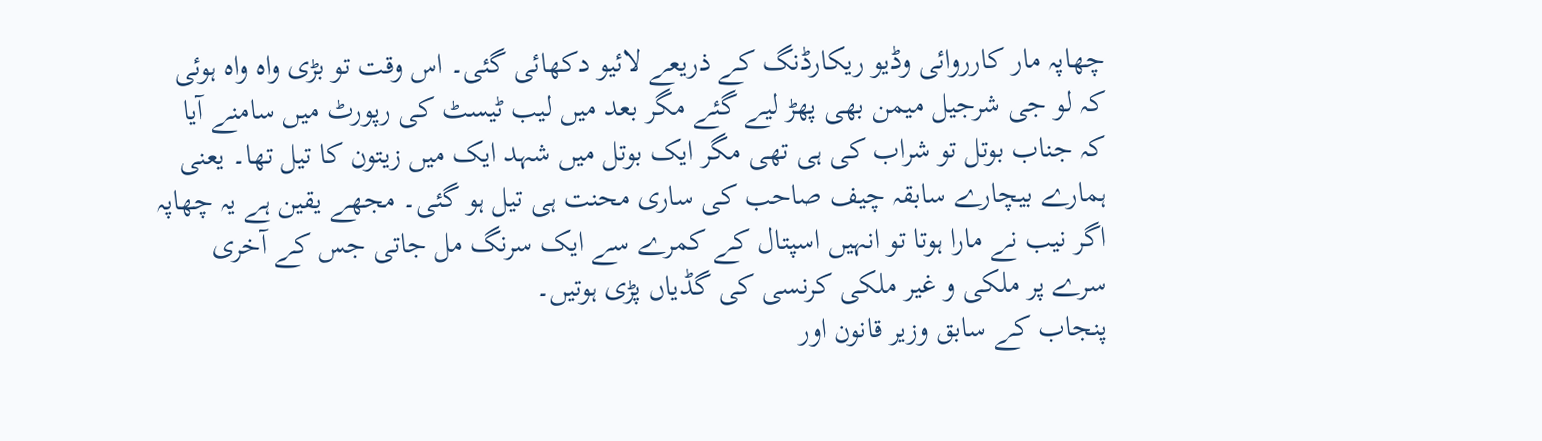چھاپہ مار کارروائی وڈیو ریکارڈنگ کے ذریعے لائیو دکھائی گئی۔ اس وقت تو بڑی واہ واہ ہوئی کہ لو جی شرجیل میمن بھی پھڑ لیے گئے مگر بعد میں لیب ٹیسٹ کی رپورٹ میں سامنے آیا کہ جناب بوتل تو شراب کی ہی تھی مگر ایک بوتل میں شہد ایک میں زیتون کا تیل تھا۔ یعنی ہمارے بیچارے سابقہ چیف صاحب کی ساری محنت ہی تیل ہو گئی۔ مجھے یقین ہے یہ چھاپہ اگر نیب نے مارا ہوتا تو انہیں اسپتال کے کمرے سے ایک سرنگ مل جاتی جس کے آخری سرے پر ملکی و غیر ملکی کرنسی کی گڈیاں پڑی ہوتیں۔
پنجاب کے سابق وزیر قانون اور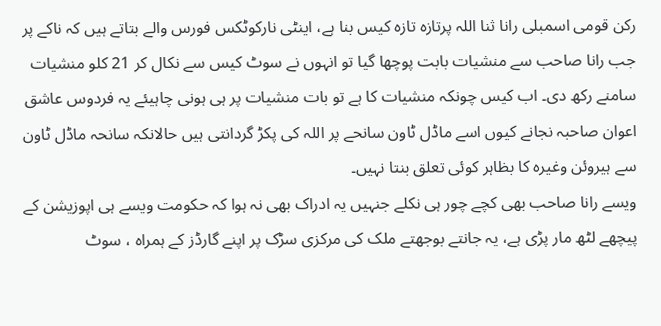رکن قومی اسمبلی رانا ثنا اللہ پرتازہ تازہ کیس بنا ہے، اینٹی نارکوٹکس فورس والے بتاتے ہیں کہ ناکے پر جب رانا صاحب سے منشیات بابت پوچھا گیا تو انہوں نے سوٹ کیس سے نکال کر 21 کلو منشیات سامنے رکھ دی۔ اب کیس چونکہ منشیات کا ہے تو بات منشیات پر ہی ہونی چاہیئے یہ فردوس عاشق اعوان صاحبہ نجانے کیوں اسے ماڈل ٹاون سانحے پر اللہ کی پکڑ گردانتی ہیں حالانکہ سانحہ ماڈل ٹاون سے ہیروئن وغیرہ کا بظاہر کوئی تعلق بنتا نہیں۔
ویسے رانا صاحب بھی کچے چور ہی نکلے جنہیں یہ ادراک بھی نہ ہوا کہ حکومت ویسے ہی اپوزیشن کے پیچھے لٹھ مار پڑی ہے، یہ جانتے بوجھتے ملک کی مرکزی سڑک پر اپنے گارڈز کے ہمراہ ، سوٹ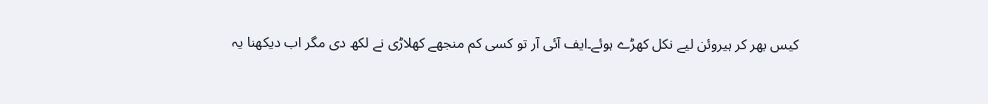کیس بھر کر ہیروئن لیے نکل کھڑے ہوئے۔ایف آئی آر تو کسی کم منجھے کھلاڑی نے لکھ دی مگر اب دیکھنا یہ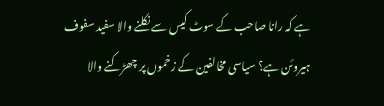ہے کہ رانا صاحب کے سوٹ کیس سے نکلنے والا سفید سفوف ہیروئن ہے؟ سیاسی مخالفین کے زخموں پر چھڑکنے والا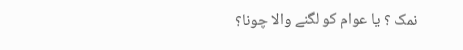نمک ؟ یا عوام کو لگنے والا چونا؟